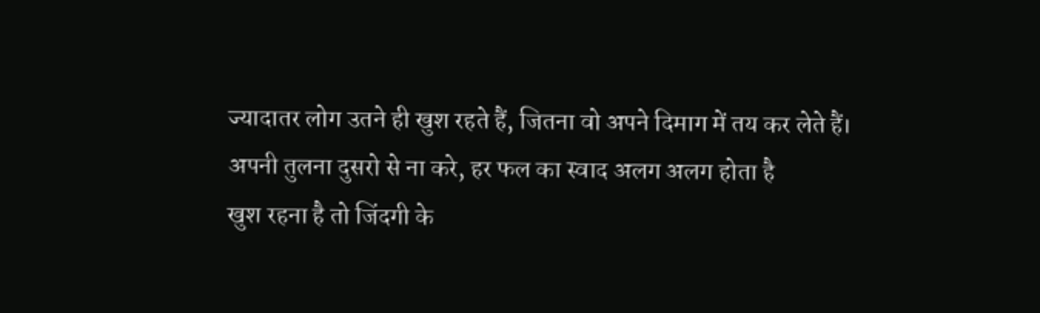ज्यादातर लोग उतने ही खुश रहते हैं, जितना वो अपने दिमाग में तय कर लेते हैं।
अपनी तुलना दुसरो से ना करे, हर फल का स्वाद अलग अलग होता है
खुश रहना है तो जिंदगी के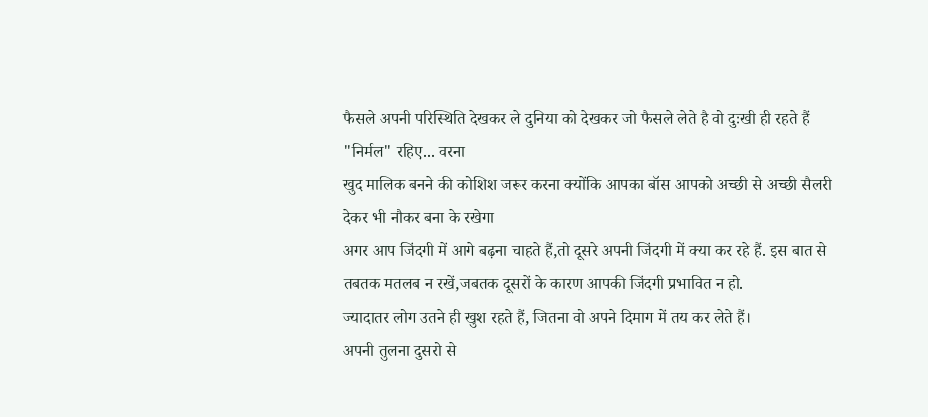फैसले अपनी परिस्थिति देखकर ले दुनिया को देखकर जो फैसले लेते है वो दुःखी ही रहते हैं
"निर्मल" रहिए... वरना
खुद मालिक बनने की कोशिश जरूर करना क्योंकि आपका बॉस आपको अच्छी से अच्छी सैलरी देकर भी नौकर बना के रखेगा
अगर आप जिंदगी में आगे बढ़ना चाहते हैं,तो दूसरे अपनी जिंदगी में क्या कर रहे हैं. इस बात से तबतक मतलब न रखें,जबतक दूसरों के कारण आपकी जिंदगी प्रभावित न हो.
ज्यादातर लोग उतने ही खुश रहते हैं, जितना वो अपने दिमाग में तय कर लेते हैं।
अपनी तुलना दुसरो से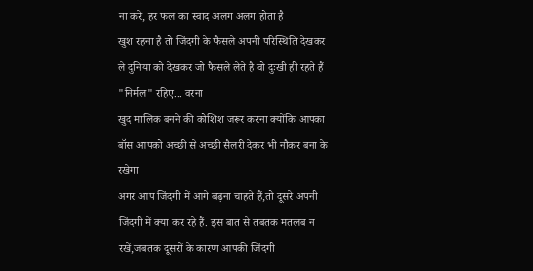ना करे, हर फल का स्वाद अलग अलग होता है
खुश रहना है तो जिंदगी के फैसले अपनी परिस्थिति देखकर ले दुनिया को देखकर जो फैसले लेते है वो दुःखी ही रहते हैं
"निर्मल" रहिए... वरना
खुद मालिक बनने की कोशिश जरूर करना क्योंकि आपका बॉस आपको अच्छी से अच्छी सैलरी देकर भी नौकर बना के रखेगा
अगर आप जिंदगी में आगे बढ़ना चाहते हैं,तो दूसरे अपनी जिंदगी में क्या कर रहे हैं. इस बात से तबतक मतलब न रखें,जबतक दूसरों के कारण आपकी जिंदगी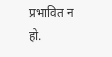प्रभावित न हो.